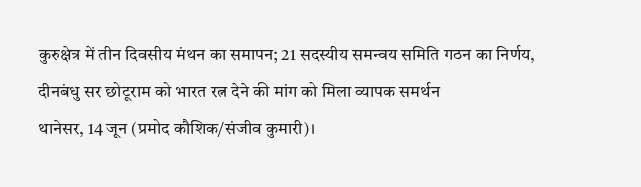कुरुक्षेत्र में तीन दिवसीय मंथन का समापन; 21 सदस्यीय समन्वय समिति गठन का निर्णय, दीनबंधु सर छोटूराम को भारत रत्न देने की मांग को मिला व्यापक समर्थन
थानेसर, 14 जून (प्रमोद कौशिक/संजीव कुमारी)।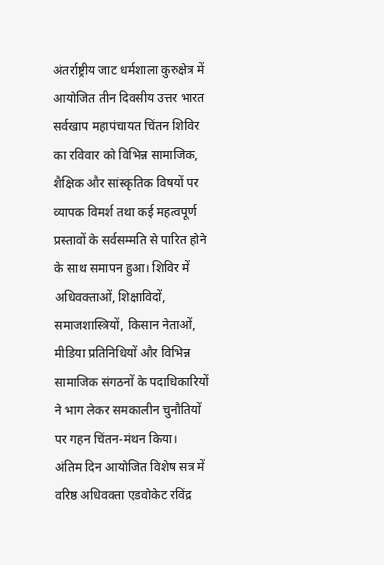अंतर्राष्ट्रीय जाट धर्मशाला कुरुक्षेत्र में आयोजित तीन दिवसीय उत्तर भारत सर्वखाप महापंचायत चिंतन शिविर का रविवार को विभिन्न सामाजिक, शैक्षिक और सांस्कृतिक विषयों पर व्यापक विमर्श तथा कई महत्वपूर्ण प्रस्तावों के सर्वसम्मति से पारित होने के साथ समापन हुआ। शिविर में अधिवक्ताओं, शिक्षाविदों, समाजशास्त्रियों, किसान नेताओं, मीडिया प्रतिनिधियों और विभिन्न सामाजिक संगठनों के पदाधिकारियों ने भाग लेकर समकालीन चुनौतियों पर गहन चिंतन-मंथन किया।
अंतिम दिन आयोजित विशेष सत्र में वरिष्ठ अधिवक्ता एडवोकेट रविंद्र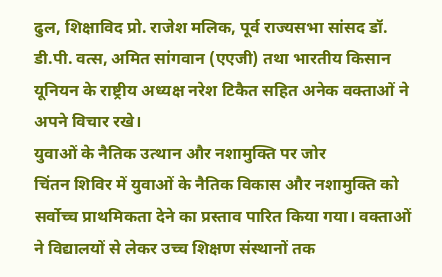ढुल, शिक्षाविद प्रो. राजेश मलिक, पूर्व राज्यसभा सांसद डॉ. डी.पी. वत्स, अमित सांगवान (एएजी) तथा भारतीय किसान यूनियन के राष्ट्रीय अध्यक्ष नरेश टिकैत सहित अनेक वक्ताओं ने अपने विचार रखे।
युवाओं के नैतिक उत्थान और नशामुक्ति पर जोर
चिंतन शिविर में युवाओं के नैतिक विकास और नशामुक्ति को सर्वोच्च प्राथमिकता देने का प्रस्ताव पारित किया गया। वक्ताओं ने विद्यालयों से लेकर उच्च शिक्षण संस्थानों तक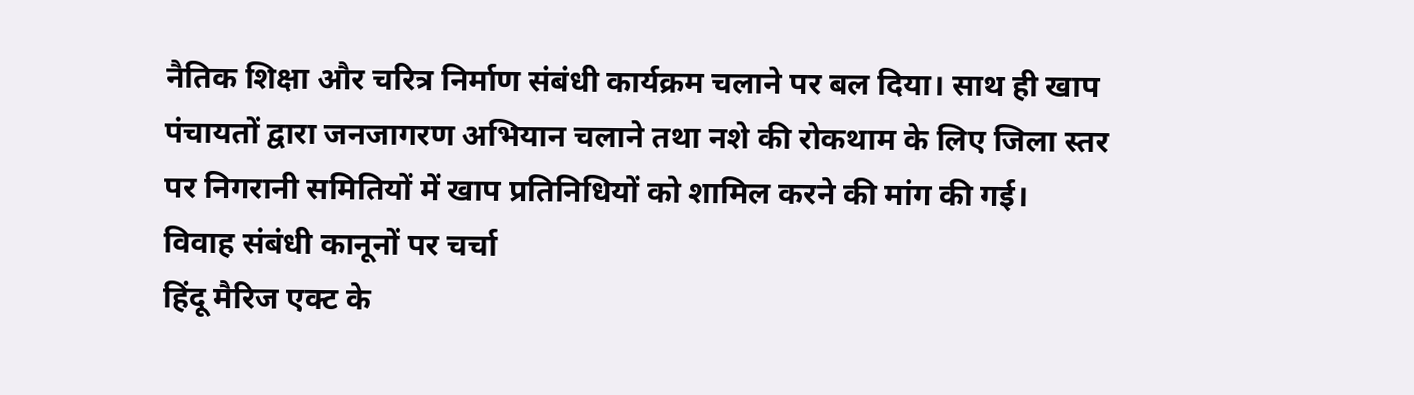नैतिक शिक्षा और चरित्र निर्माण संबंधी कार्यक्रम चलाने पर बल दिया। साथ ही खाप पंचायतों द्वारा जनजागरण अभियान चलाने तथा नशे की रोकथाम के लिए जिला स्तर पर निगरानी समितियों में खाप प्रतिनिधियों को शामिल करने की मांग की गई।
विवाह संबंधी कानूनों पर चर्चा
हिंदू मैरिज एक्ट के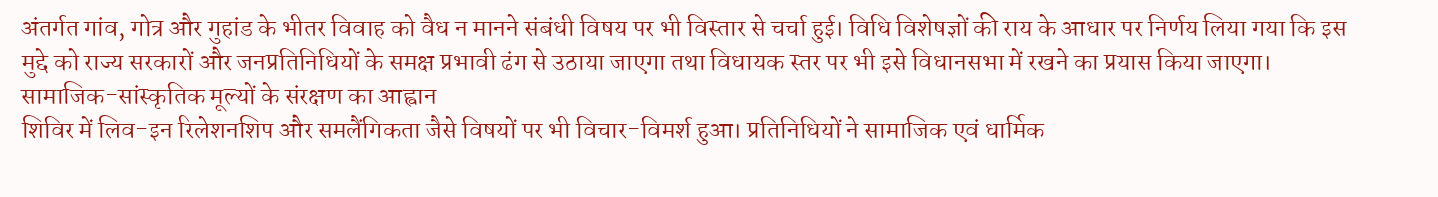अंतर्गत गांव, गोत्र और गुहांड के भीतर विवाह को वैध न मानने संबंधी विषय पर भी विस्तार से चर्चा हुई। विधि विशेषज्ञों की राय के आधार पर निर्णय लिया गया कि इस मुद्दे को राज्य सरकारों और जनप्रतिनिधियों के समक्ष प्रभावी ढंग से उठाया जाएगा तथा विधायक स्तर पर भी इसे विधानसभा में रखने का प्रयास किया जाएगा।
सामाजिक-सांस्कृतिक मूल्यों के संरक्षण का आह्वान
शिविर में लिव-इन रिलेशनशिप और समलैंगिकता जैसे विषयों पर भी विचार-विमर्श हुआ। प्रतिनिधियों ने सामाजिक एवं धार्मिक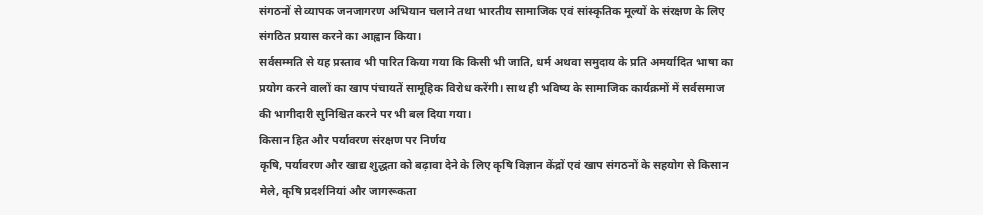संगठनों से व्यापक जनजागरण अभियान चलाने तथा भारतीय सामाजिक एवं सांस्कृतिक मूल्यों के संरक्षण के लिए संगठित प्रयास करने का आह्वान किया।
सर्वसम्मति से यह प्रस्ताव भी पारित किया गया कि किसी भी जाति, धर्म अथवा समुदाय के प्रति अमर्यादित भाषा का प्रयोग करने वालों का खाप पंचायतें सामूहिक विरोध करेंगी। साथ ही भविष्य के सामाजिक कार्यक्रमों में सर्वसमाज की भागीदारी सुनिश्चित करने पर भी बल दिया गया।
किसान हित और पर्यावरण संरक्षण पर निर्णय
कृषि, पर्यावरण और खाद्य शुद्धता को बढ़ावा देने के लिए कृषि विज्ञान केंद्रों एवं खाप संगठनों के सहयोग से किसान मेले, कृषि प्रदर्शनियां और जागरूकता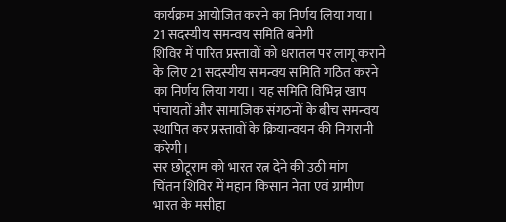कार्यक्रम आयोजित करने का निर्णय लिया गया।
21 सदस्यीय समन्वय समिति बनेगी
शिविर में पारित प्रस्तावों को धरातल पर लागू कराने के लिए 21 सदस्यीय समन्वय समिति गठित करने का निर्णय लिया गया। यह समिति विभिन्न खाप पंचायतों और सामाजिक संगठनों के बीच समन्वय स्थापित कर प्रस्तावों के क्रियान्वयन की निगरानी करेगी।
सर छोटूराम को भारत रत्न देने की उठी मांग
चिंतन शिविर में महान किसान नेता एवं ग्रामीण भारत के मसीहा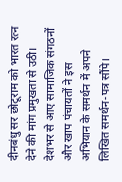दीनबंधु सर छोटूराम को भारत रत्न देने की मांग प्रमुखता से उठी। देशभर से आए सामाजिक संगठनों और खाप पंचायतों ने इस अभियान के समर्थन में अपने लिखित समर्थन-पत्र सौंपे।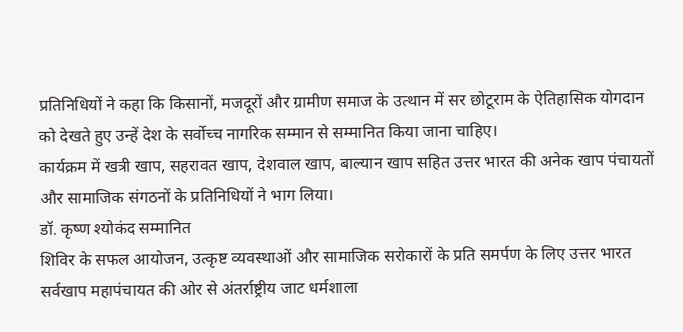प्रतिनिधियों ने कहा कि किसानों, मजदूरों और ग्रामीण समाज के उत्थान में सर छोटूराम के ऐतिहासिक योगदान को देखते हुए उन्हें देश के सर्वोच्च नागरिक सम्मान से सम्मानित किया जाना चाहिए।
कार्यक्रम में खत्री खाप, सहरावत खाप, देशवाल खाप, बाल्यान खाप सहित उत्तर भारत की अनेक खाप पंचायतों और सामाजिक संगठनों के प्रतिनिधियों ने भाग लिया।
डॉ. कृष्ण श्योकंद सम्मानित
शिविर के सफल आयोजन, उत्कृष्ट व्यवस्थाओं और सामाजिक सरोकारों के प्रति समर्पण के लिए उत्तर भारत सर्वखाप महापंचायत की ओर से अंतर्राष्ट्रीय जाट धर्मशाला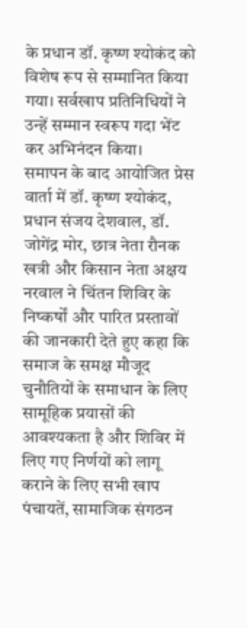के प्रधान डॉ. कृष्ण श्योकंद को विशेष रूप से सम्मानित किया गया। सर्वखाप प्रतिनिधियों ने उन्हें सम्मान स्वरूप गदा भेंट कर अभिनंदन किया।
समापन के बाद आयोजित प्रेस वार्ता में डॉ. कृष्ण श्योकंद, प्रधान संजय देशवाल, डॉ. जोगेंद्र मोर, छात्र नेता रौनक खत्री और किसान नेता अक्षय नरवाल ने चिंतन शिविर के निष्कर्षों और पारित प्रस्तावों की जानकारी देते हुए कहा कि समाज के समक्ष मौजूद चुनौतियों के समाधान के लिए सामूहिक प्रयासों की आवश्यकता है और शिविर में लिए गए निर्णयों को लागू कराने के लिए सभी खाप पंचायतें, सामाजिक संगठन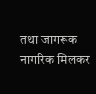तथा जागरूक नागरिक मिलकर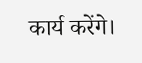कार्य करेंगे।